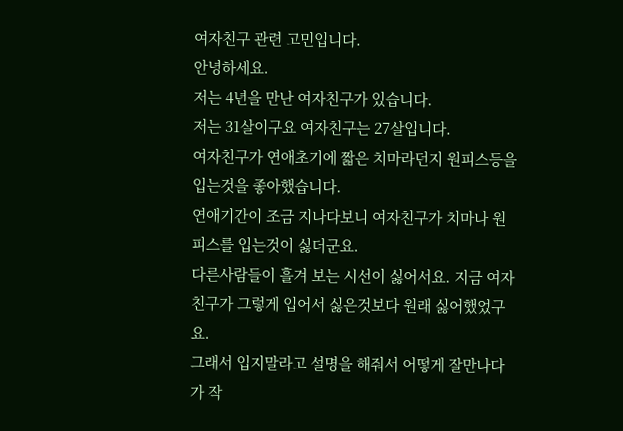여자친구 관련 고민입니다.
안녕하세요.
저는 4년을 만난 여자친구가 있습니다.
저는 31살이구요 여자친구는 27살입니다.
여자친구가 연애초기에 짧은 치마라던지 원피스등을 입는것을 좋아했습니다.
연애기간이 조금 지나다보니 여자친구가 치마나 원피스를 입는것이 싫더군요.
다른사람들이 흘겨 보는 시선이 싫어서요. 지금 여자친구가 그렇게 입어서 싫은것보다 원래 싫어했었구요.
그래서 입지말라고 설명을 해줘서 어떻게 잘만나다가 작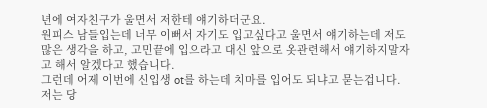년에 여자친구가 울면서 저한테 얘기하더군요.
원피스 남들입는데 너무 이뻐서 자기도 입고싶다고 울면서 얘기하는데 저도 많은 생각을 하고, 고민끝에 입으라고 대신 앞으로 옷관련해서 얘기하지말자고 해서 알겠다고 했습니다.
그런데 어제 이번에 신입생 ot를 하는데 치마를 입어도 되냐고 묻는겁니다.
저는 당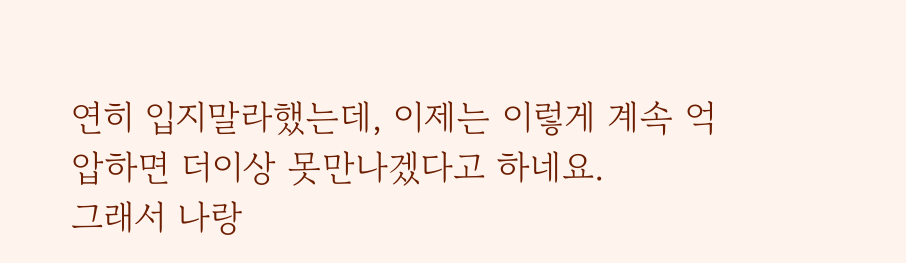연히 입지말라했는데, 이제는 이렇게 계속 억압하면 더이상 못만나겠다고 하네요.
그래서 나랑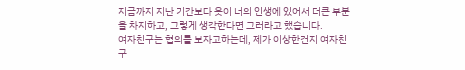지금까지 지난 기간보다 옷이 너의 인생에 있어서 더큰 부분을 차지하고, 그렇게 생각한다면 그러라고 했습니다.
여자친구는 협의를 보자고하는데, 제가 이상한건지 여자친구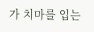가 치마를 입는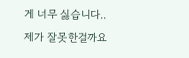게 너무 싫습니다..
제가 잘못한걸까요